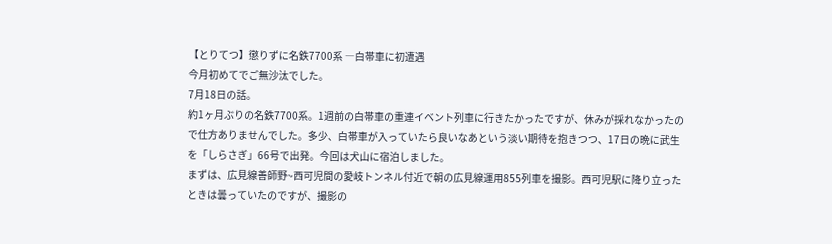【とりてつ】懲りずに名鉄7700系 ―白帯車に初遭遇
今月初めてでご無沙汰でした。
7月18日の話。
約1ヶ月ぶりの名鉄7700系。1週前の白帯車の重連イベント列車に行きたかったですが、休みが採れなかったので仕方ありませんでした。多少、白帯車が入っていたら良いなあという淡い期待を抱きつつ、17日の晩に武生を「しらさぎ」66号で出発。今回は犬山に宿泊しました。
まずは、広見線善師野~西可児間の愛岐トンネル付近で朝の広見線運用855列車を撮影。西可児駅に降り立ったときは曇っていたのですが、撮影の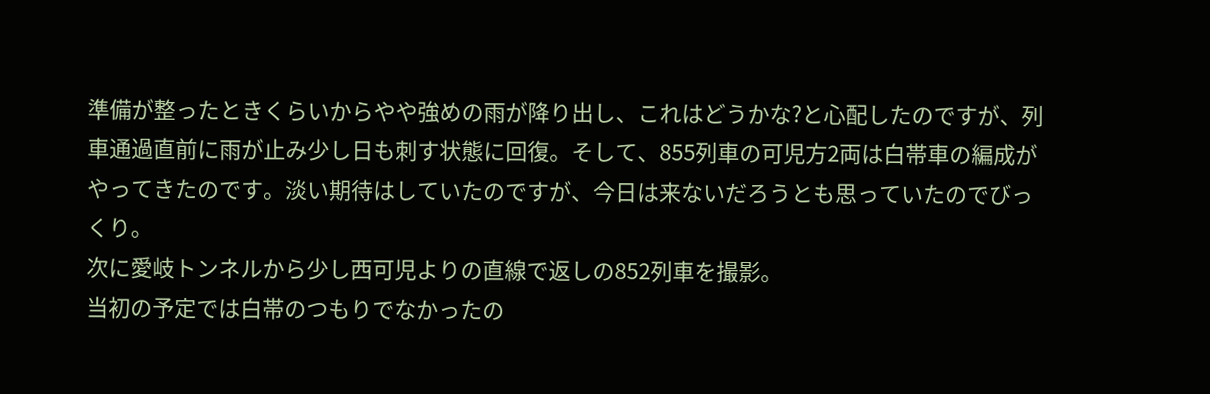準備が整ったときくらいからやや強めの雨が降り出し、これはどうかな?と心配したのですが、列車通過直前に雨が止み少し日も刺す状態に回復。そして、855列車の可児方2両は白帯車の編成がやってきたのです。淡い期待はしていたのですが、今日は来ないだろうとも思っていたのでびっくり。
次に愛岐トンネルから少し西可児よりの直線で返しの852列車を撮影。
当初の予定では白帯のつもりでなかったの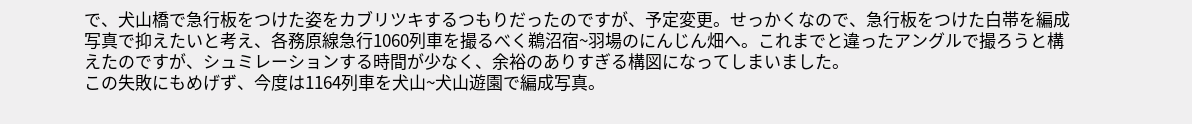で、犬山橋で急行板をつけた姿をカブリツキするつもりだったのですが、予定変更。せっかくなので、急行板をつけた白帯を編成写真で抑えたいと考え、各務原線急行1060列車を撮るべく鵜沼宿~羽場のにんじん畑へ。これまでと違ったアングルで撮ろうと構えたのですが、シュミレーションする時間が少なく、余裕のありすぎる構図になってしまいました。
この失敗にもめげず、今度は1164列車を犬山~犬山遊園で編成写真。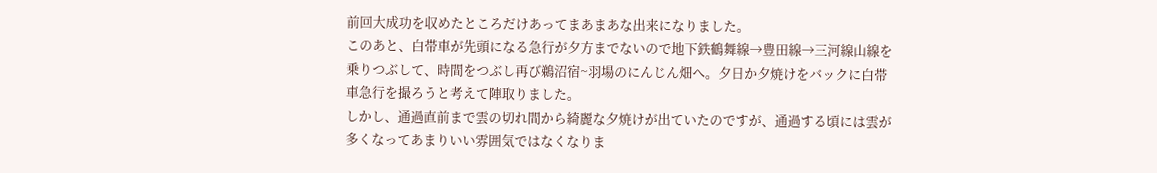前回大成功を収めたところだけあってまあまあな出来になりました。
このあと、白帯車が先頭になる急行が夕方までないので地下鉄鶴舞線→豊田線→三河線山線を乗りつぶして、時間をつぶし再び鵜沼宿~羽場のにんじん畑へ。夕日か夕焼けをバックに白帯車急行を撮ろうと考えて陣取りました。
しかし、通過直前まで雲の切れ間から綺麗な夕焼けが出ていたのですが、通過する頃には雲が多くなってあまりいい雰囲気ではなくなりま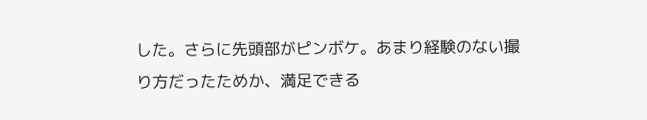した。さらに先頭部がピンボケ。あまり経験のない撮り方だったためか、満足できる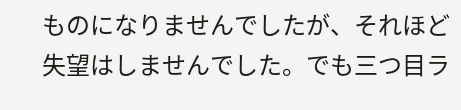ものになりませんでしたが、それほど失望はしませんでした。でも三つ目ラ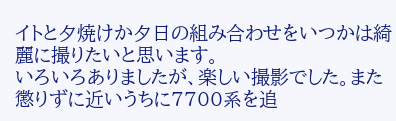イトと夕焼けか夕日の組み合わせをいつかは綺麗に撮りたいと思います。
いろいろありましたが、楽しい撮影でした。また懲りずに近いうちに7700系を追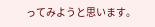ってみようと思います。